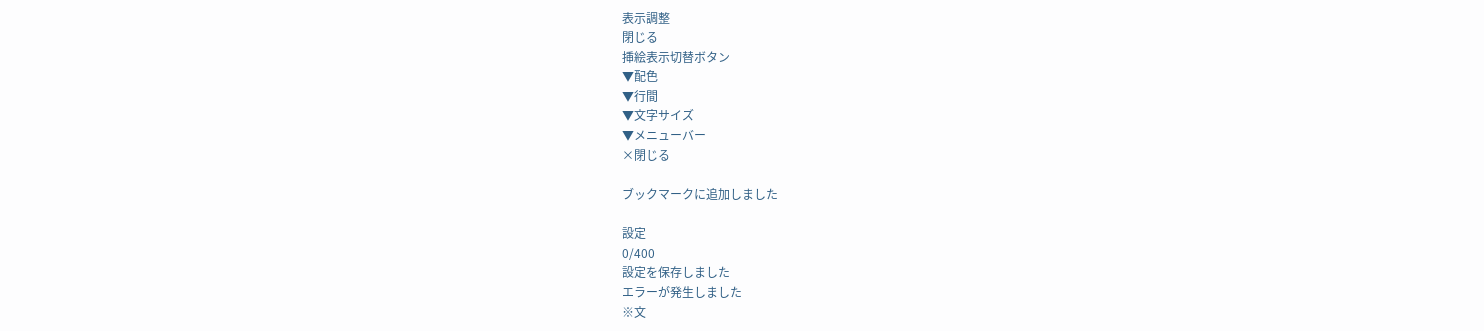表示調整
閉じる
挿絵表示切替ボタン
▼配色
▼行間
▼文字サイズ
▼メニューバー
×閉じる

ブックマークに追加しました

設定
0/400
設定を保存しました
エラーが発生しました
※文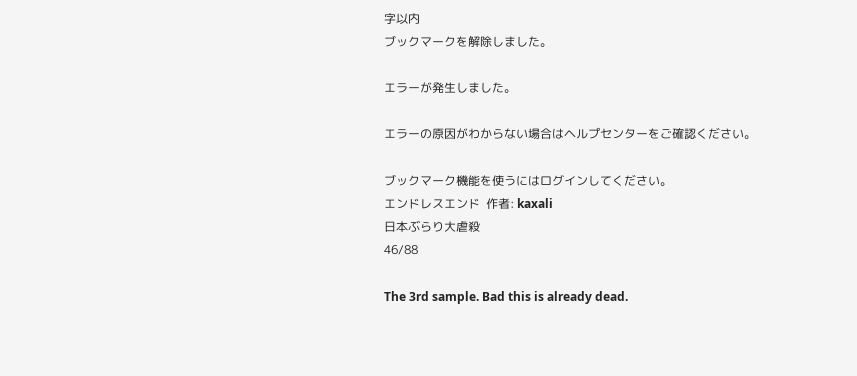字以内
ブックマークを解除しました。

エラーが発生しました。

エラーの原因がわからない場合はヘルプセンターをご確認ください。

ブックマーク機能を使うにはログインしてください。
エンドレスエンド  作者: kaxali
日本ぶらり大虐殺
46/88

The 3rd sample. Bad this is already dead.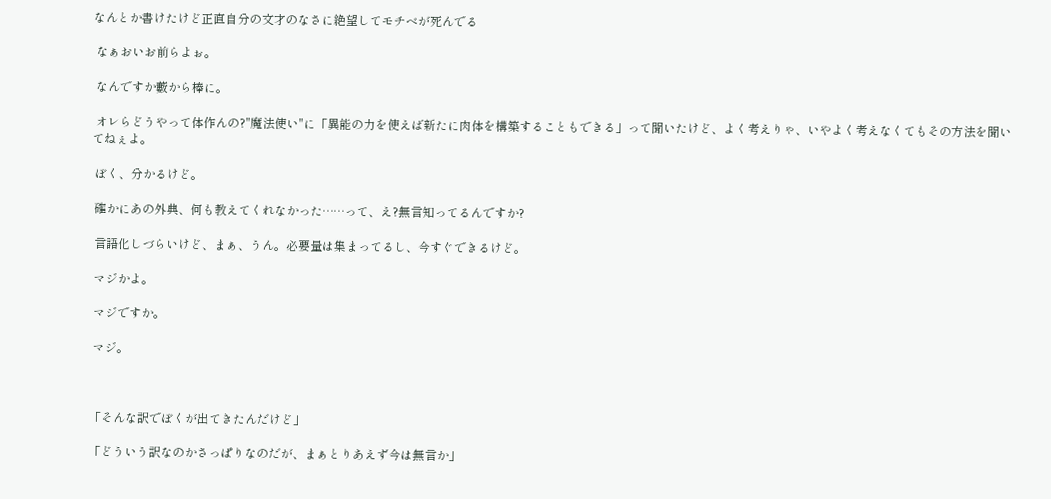なんとか書けたけど正直自分の文才のなさに絶望してモチベが死んでる

 なぁおいお前らよぉ。

 なんですか藪から棒に。

 オレらどうやって体作んの?"魔法使い"に「異能の力を使えば新たに肉体を構築することもできる」って聞いたけど、よく考えりゃ、いやよく考えなくてもその方法を聞いてねぇよ。

 ぼく、分かるけど。

 確かにあの外典、何も教えてくれなかった……って、え?無言知ってるんですか?

 言語化しづらいけど、まぁ、うん。必要量は集まってるし、今すぐできるけど。

 マジかよ。

 マジですか。

 マジ。



「そんな訳でぼくが出てきたんだけど」

「どういう訳なのかさっぱりなのだが、まぁとりあえず今は無言か」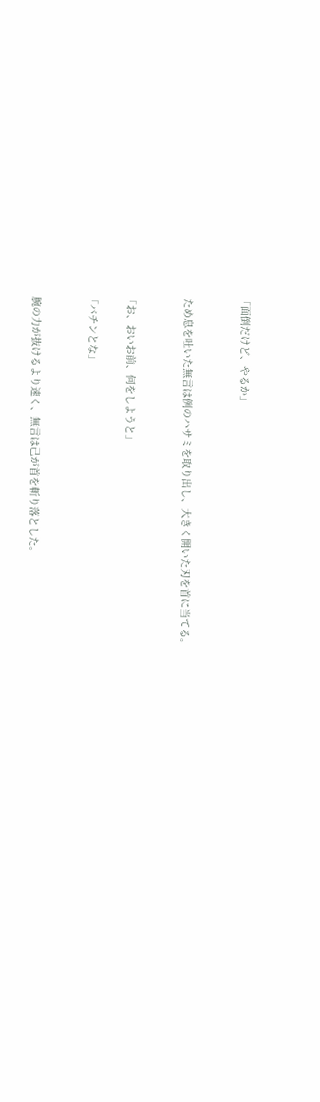「面倒だけど、やるか」


 ため息を吐いた無言は例のハサミを取り出し、大きく開いた刃を首に当てる。


「お、おいお前、何をしようと」

「バチンとな」


 腕の力が抜けるより速く、無言は己が首を斬り落とした。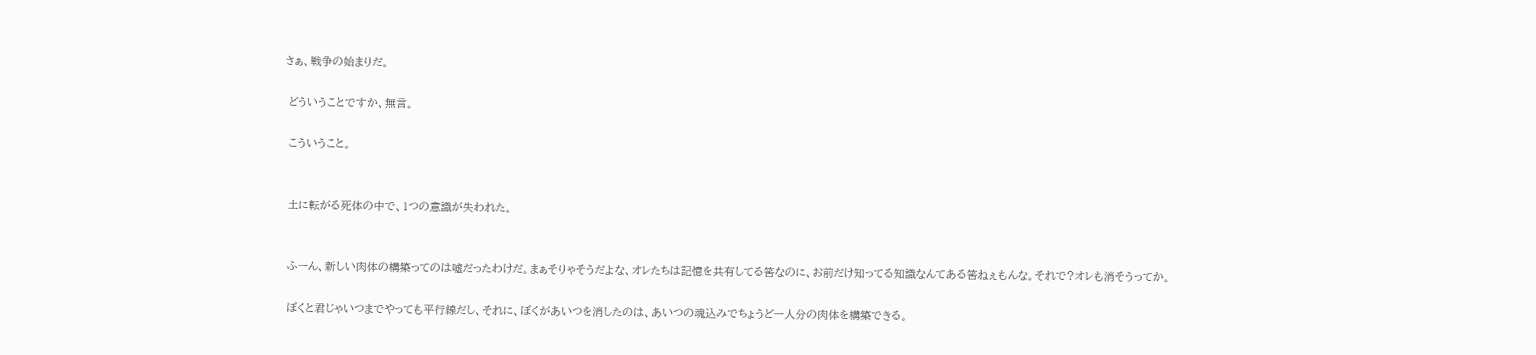さぁ、戦争の始まりだ。

 どういうことですか、無言。

 こういうこと。


 土に転がる死体の中で、1つの意識が失われた。


 ふーん、新しい肉体の構築ってのは嘘だったわけだ。まぁそりゃそうだよな、オレたちは記憶を共有してる筈なのに、お前だけ知ってる知識なんてある筈ねぇもんな。それで?オレも消そうってか。

 ぼくと君じゃいつまでやっても平行線だし、それに、ぼくがあいつを消したのは、あいつの魂込みでちょうど一人分の肉体を構築できる。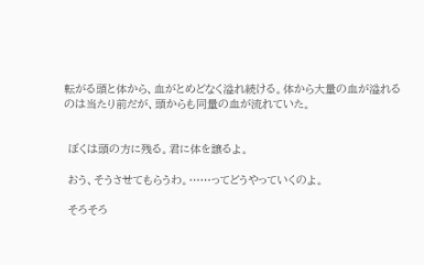転がる頭と体から、血がとめどなく溢れ続ける。体から大量の血が溢れるのは当たり前だが、頭からも同量の血が流れていた。


 ぼくは頭の方に残る。君に体を譲るよ。

 おう、そうさせてもらうわ。……ってどうやっていくのよ。

 そろそろ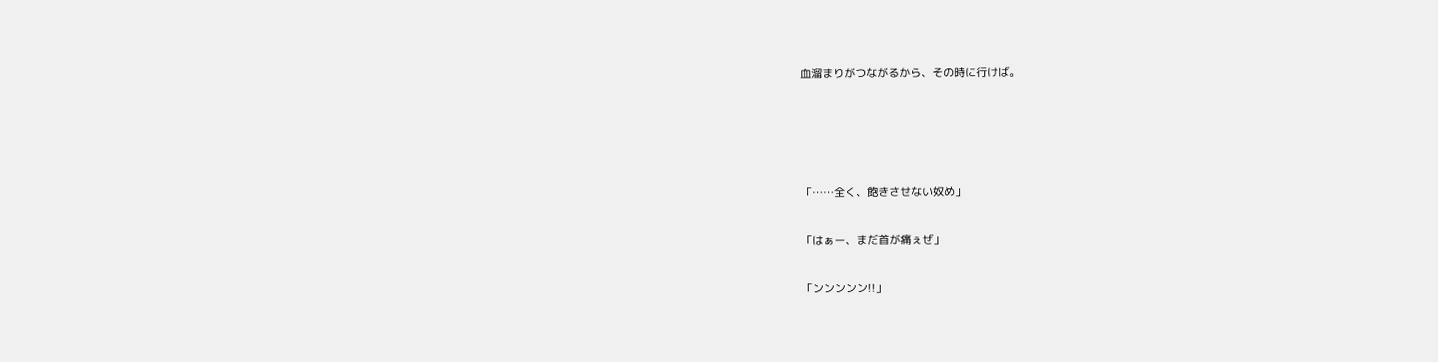血溜まりがつながるから、その時に行けば。




「……全く、飽きさせない奴め」

「はぁー、まだ首が痛ぇぜ」

「ンンンンン!!」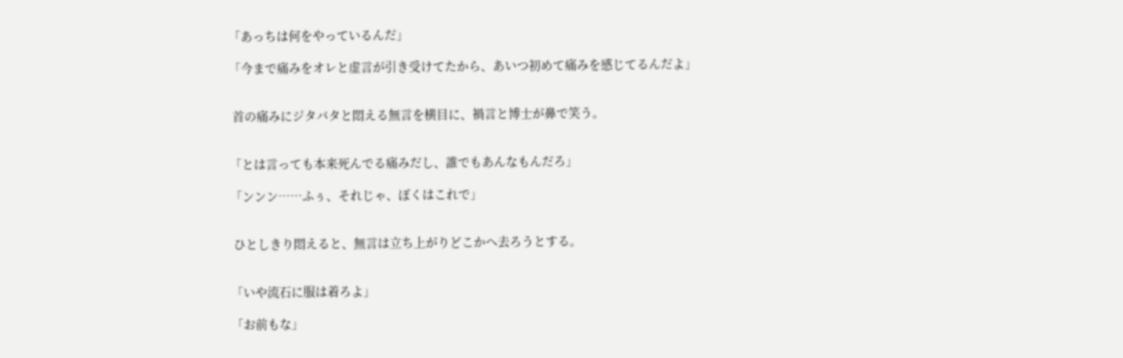「あっちは何をやっているんだ」

「今まで痛みをオレと虚言が引き受けてたから、あいつ初めて痛みを感じてるんだよ」


 首の痛みにジタバタと悶える無言を横目に、禍言と博士が鼻で笑う。


「とは言っても本来死んでる痛みだし、誰でもあんなもんだろ」

「ンンン……ふぅ、それじゃ、ぼくはこれで」


 ひとしきり悶えると、無言は立ち上がりどこかへ去ろうとする。


「いや流石に服は着ろよ」

「お前もな」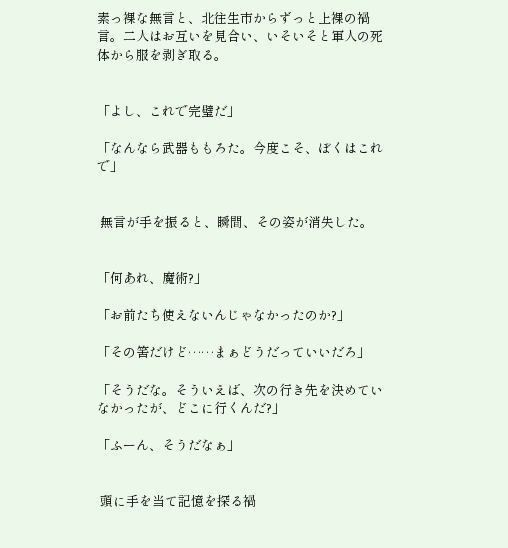素っ裸な無言と、北往生市からずっと上裸の禍言。二人はお互いを見合い、いそいそと軍人の死体から服を剥ぎ取る。


「よし、これで完璧だ」

「なんなら武器ももろた。今度こそ、ぼくはこれで」


 無言が手を振ると、瞬間、その姿が消失した。


「何あれ、魔術?」

「お前たち使えないんじゃなかったのか?」

「その筈だけど……まぁどうだっていいだろ」

「そうだな。そういえば、次の行き先を決めていなかったが、どこに行くんだ?」

「ふーん、そうだなぁ」


 頭に手を当て記憶を探る禍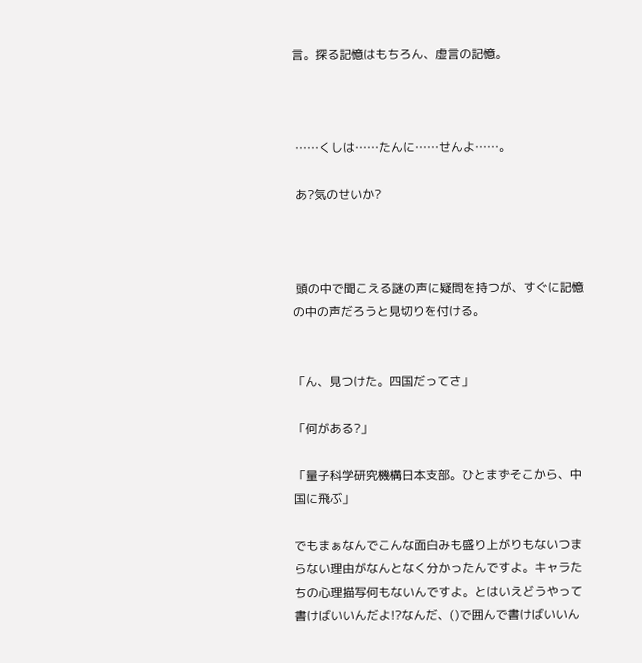言。探る記憶はもちろん、虚言の記憶。



 ……くしは……たんに……せんよ……。

 あ?気のせいか?



 頭の中で聞こえる謎の声に疑問を持つが、すぐに記憶の中の声だろうと見切りを付ける。


「ん、見つけた。四国だってさ」

「何がある?」

「量子科学研究機構日本支部。ひとまずそこから、中国に飛ぶ」

でもまぁなんでこんな面白みも盛り上がりもないつまらない理由がなんとなく分かったんですよ。キャラたちの心理描写何もないんですよ。とはいえどうやって書けばいいんだよ!?なんだ、()で囲んで書けばいいん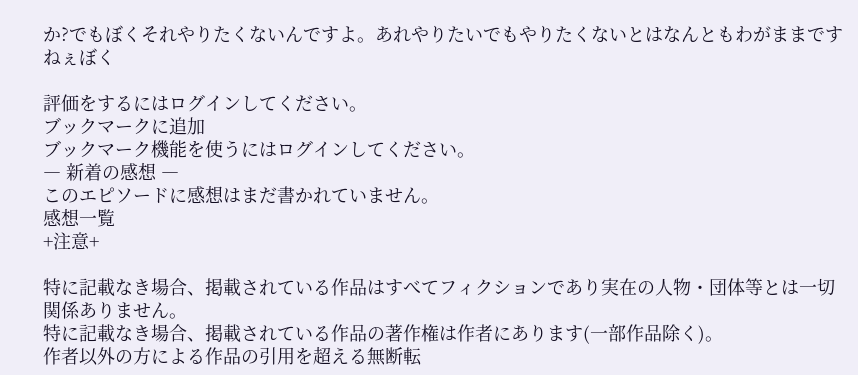か?でもぼくそれやりたくないんですよ。あれやりたいでもやりたくないとはなんともわがままですねぇぼく

評価をするにはログインしてください。
ブックマークに追加
ブックマーク機能を使うにはログインしてください。
― 新着の感想 ―
このエピソードに感想はまだ書かれていません。
感想一覧
+注意+

特に記載なき場合、掲載されている作品はすべてフィクションであり実在の人物・団体等とは一切関係ありません。
特に記載なき場合、掲載されている作品の著作権は作者にあります(一部作品除く)。
作者以外の方による作品の引用を超える無断転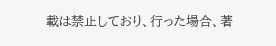載は禁止しており、行った場合、著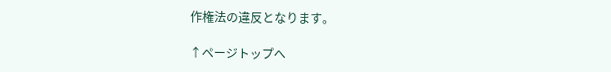作権法の違反となります。

↑ページトップへ